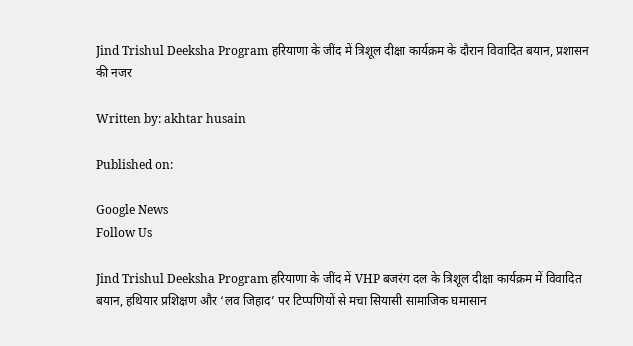Jind Trishul Deeksha Program हरियाणा के जींद में त्रिशूल दीक्षा कार्यक्रम के दौरान विवादित बयान, प्रशासन की नजर

Written by: akhtar husain

Published on:

Google News
Follow Us

Jind Trishul Deeksha Program हरियाणा के जींद में VHP बजरंग दल के त्रिशूल दीक्षा कार्यक्रम में विवादित बयान, हथियार प्रशिक्षण और ‘लव जिहाद’ पर टिप्पणियों से मचा सियासी सामाजिक घमासान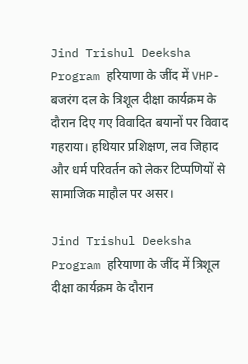Jind Trishul Deeksha Program हरियाणा के जींद में VHP-बजरंग दल के त्रिशूल दीक्षा कार्यक्रम के दौरान दिए गए विवादित बयानों पर विवाद गहराया। हथियार प्रशिक्षण, लव जिहाद और धर्म परिवर्तन को लेकर टिप्पणियों से सामाजिक माहौल पर असर।

Jind Trishul Deeksha Program हरियाणा के जींद में त्रिशूल दीक्षा कार्यक्रम के दौरान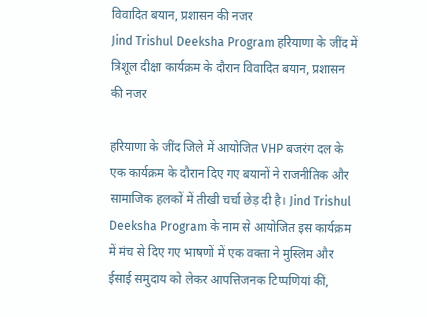विवादित बयान, प्रशासन की नजर
Jind Trishul Deeksha Program हरियाणा के जींद में त्रिशूल दीक्षा कार्यक्रम के दौरान विवादित बयान, प्रशासन की नजर

हरियाणा के जींद जिले में आयोजित VHP बजरंग दल के एक कार्यक्रम के दौरान दिए गए बयानों ने राजनीतिक और सामाजिक हलकों में तीखी चर्चा छेड़ दी है। Jind Trishul Deeksha Program के नाम से आयोजित इस कार्यक्रम में मंच से दिए गए भाषणों में एक वक्ता ने मुस्लिम और ईसाई समुदाय को लेकर आपत्तिजनक टिप्पणियां कीं,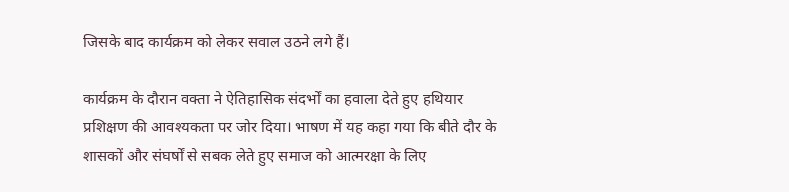जिसके बाद कार्यक्रम को लेकर सवाल उठने लगे हैं।

कार्यक्रम के दौरान वक्ता ने ऐतिहासिक संदर्भों का हवाला देते हुए हथियार प्रशिक्षण की आवश्यकता पर जोर दिया। भाषण में यह कहा गया कि बीते दौर के शासकों और संघर्षों से सबक लेते हुए समाज को आत्मरक्षा के लिए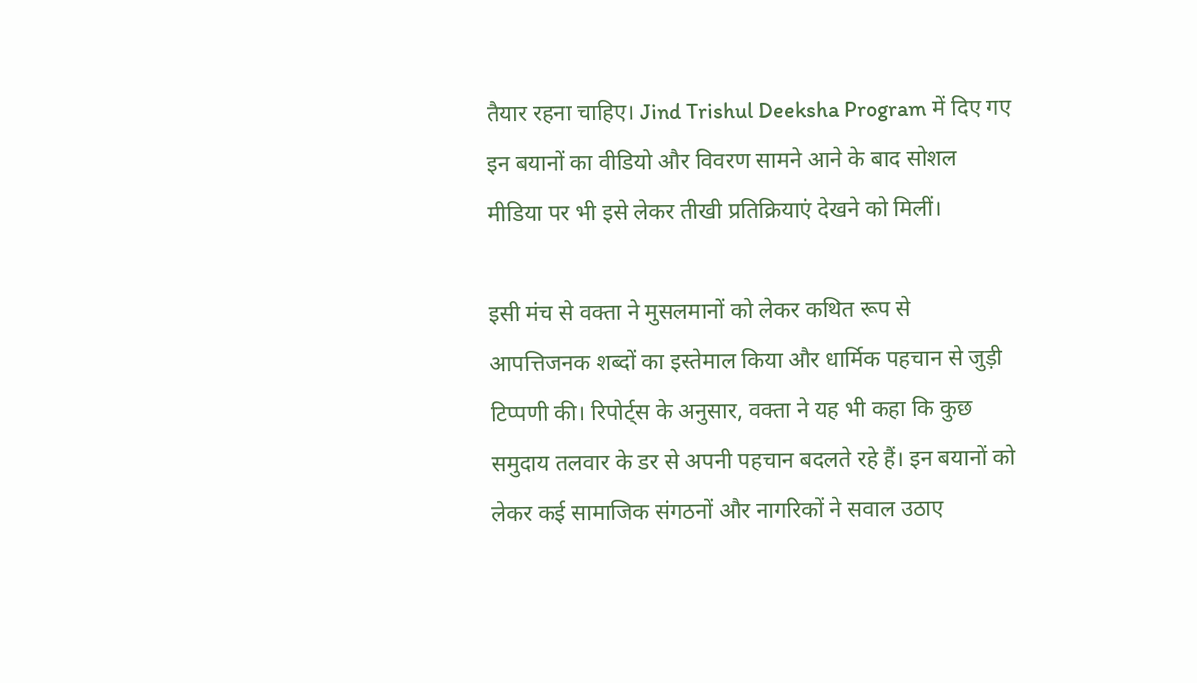तैयार रहना चाहिए। Jind Trishul Deeksha Program में दिए गए इन बयानों का वीडियो और विवरण सामने आने के बाद सोशल मीडिया पर भी इसे लेकर तीखी प्रतिक्रियाएं देखने को मिलीं।

इसी मंच से वक्ता ने मुसलमानों को लेकर कथित रूप से आपत्तिजनक शब्दों का इस्तेमाल किया और धार्मिक पहचान से जुड़ी टिप्पणी की। रिपोर्ट्स के अनुसार, वक्ता ने यह भी कहा कि कुछ समुदाय तलवार के डर से अपनी पहचान बदलते रहे हैं। इन बयानों को लेकर कई सामाजिक संगठनों और नागरिकों ने सवाल उठाए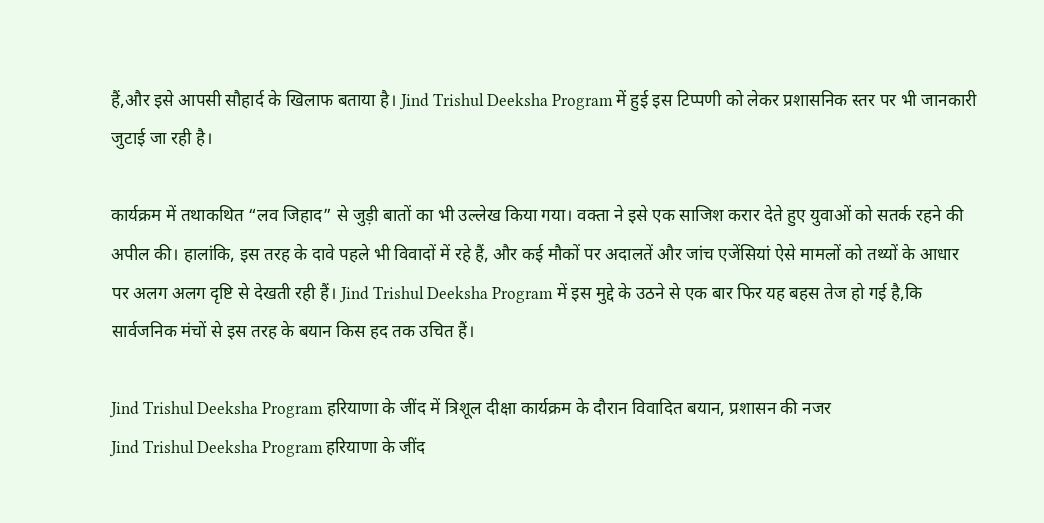हैं,और इसे आपसी सौहार्द के खिलाफ बताया है। Jind Trishul Deeksha Program में हुई इस टिप्पणी को लेकर प्रशासनिक स्तर पर भी जानकारी जुटाई जा रही है।

कार्यक्रम में तथाकथित “लव जिहाद” से जुड़ी बातों का भी उल्लेख किया गया। वक्ता ने इसे एक साजिश करार देते हुए युवाओं को सतर्क रहने की अपील की। हालांकि, इस तरह के दावे पहले भी विवादों में रहे हैं, और कई मौकों पर अदालतें और जांच एजेंसियां ऐसे मामलों को तथ्यों के आधार पर अलग अलग दृष्टि से देखती रही हैं। Jind Trishul Deeksha Program में इस मुद्दे के उठने से एक बार फिर यह बहस तेज हो गई है,कि सार्वजनिक मंचों से इस तरह के बयान किस हद तक उचित हैं।

Jind Trishul Deeksha Program हरियाणा के जींद में त्रिशूल दीक्षा कार्यक्रम के दौरान विवादित बयान, प्रशासन की नजर
Jind Trishul Deeksha Program हरियाणा के जींद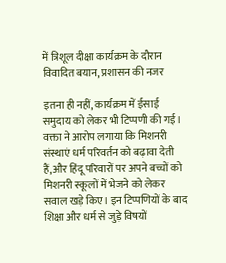में त्रिशूल दीक्षा कार्यक्रम के दौरान विवादित बयान, प्रशासन की नजर

इतना ही नहीं, कार्यक्रम में ईसाई समुदाय को लेकर भी टिप्पणी की गई। वक्ता ने आरोप लगाया कि मिशनरी संस्थाएं धर्म परिवर्तन को बढ़ावा देती हैं,और हिंदू परिवारों पर अपने बच्चों को मिशनरी स्कूलों में भेजने को लेकर सवाल खड़े किए। इन टिप्पणियों के बाद शिक्षा और धर्म से जुड़े विषयों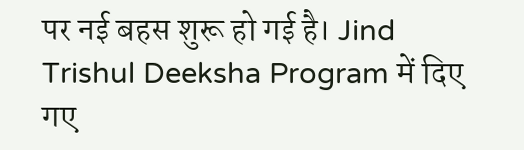पर नई बहस शुरू हो गई है। Jind Trishul Deeksha Program में दिए गए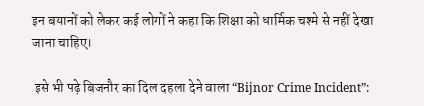इन बयानों को लेकर कई लोगों ने कहा कि शिक्षा को धार्मिक चश्मे से नहीं देखा जाना चाहिए।

 इसे भी पढ़े बिजनौर का दिल दहला देने वाला “Bijnor Crime Incident”: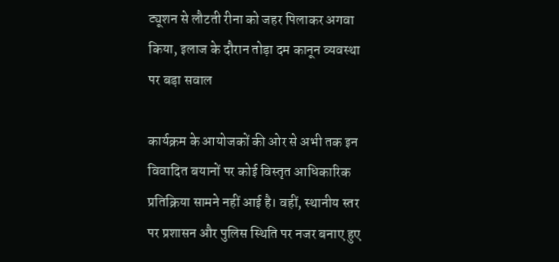ट्यूशन से लौटती रीना को जहर पिलाकर अगवा किया, इलाज के दौरान तोड़ा दम कानून व्यवस्था पर बड़ा सवाल

कार्यक्रम के आयोजकों की ओर से अभी तक इन विवादित बयानों पर कोई विस्तृत आधिकारिक प्रतिक्रिया सामने नहीं आई है। वहीं, स्थानीय स्तर पर प्रशासन और पुलिस स्थिति पर नजर बनाए हुए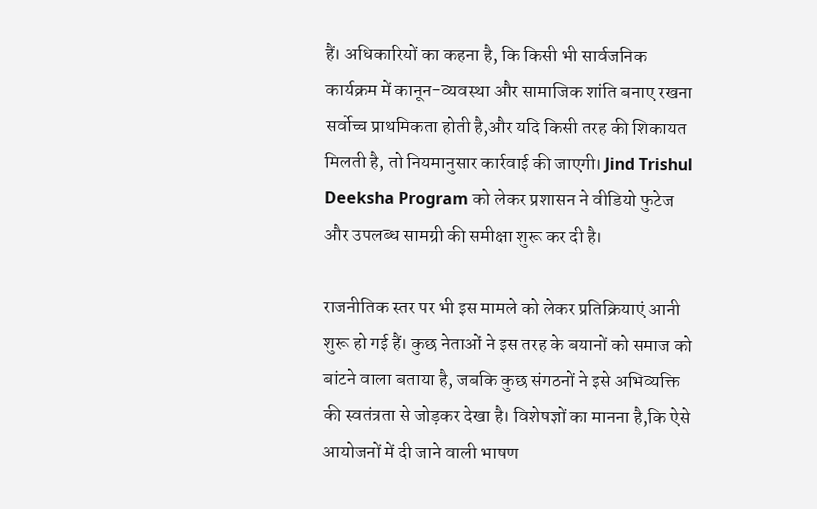हैं। अधिकारियों का कहना है, कि किसी भी सार्वजनिक कार्यक्रम में कानून-व्यवस्था और सामाजिक शांति बनाए रखना सर्वोच्च प्राथमिकता होती है,और यदि किसी तरह की शिकायत मिलती है, तो नियमानुसार कार्रवाई की जाएगी। Jind Trishul Deeksha Program को लेकर प्रशासन ने वीडियो फुटेज और उपलब्ध सामग्री की समीक्षा शुरू कर दी है।

राजनीतिक स्तर पर भी इस मामले को लेकर प्रतिक्रियाएं आनी शुरू हो गई हैं। कुछ नेताओं ने इस तरह के बयानों को समाज को बांटने वाला बताया है, जबकि कुछ संगठनों ने इसे अभिव्यक्ति की स्वतंत्रता से जोड़कर देखा है। विशेषज्ञों का मानना है,कि ऐसे आयोजनों में दी जाने वाली भाषण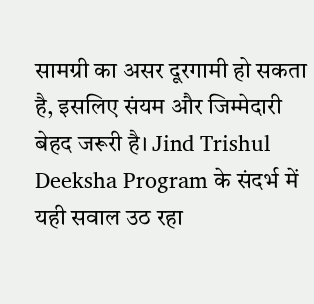सामग्री का असर दूरगामी हो सकता है, इसलिए संयम और जिम्मेदारी बेहद जरूरी है। Jind Trishul Deeksha Program के संदर्भ में यही सवाल उठ रहा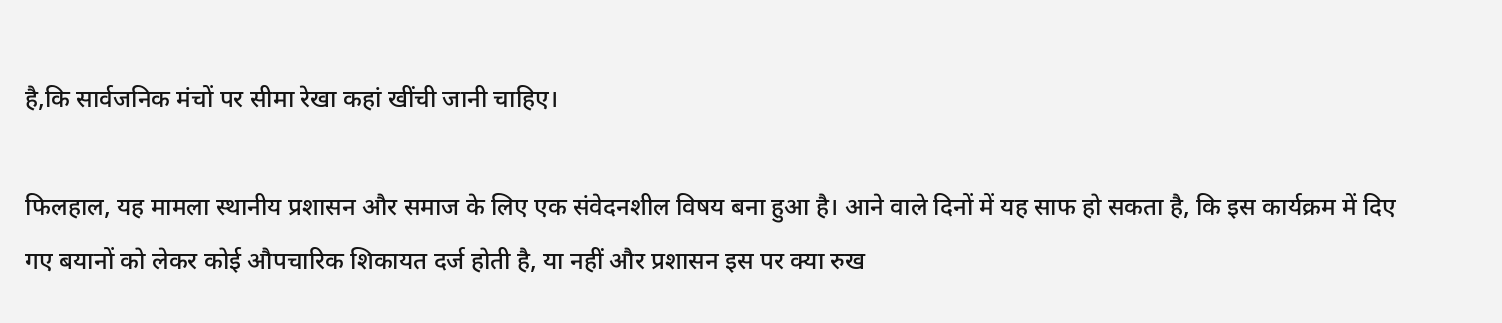है,कि सार्वजनिक मंचों पर सीमा रेखा कहां खींची जानी चाहिए।

फिलहाल, यह मामला स्थानीय प्रशासन और समाज के लिए एक संवेदनशील विषय बना हुआ है। आने वाले दिनों में यह साफ हो सकता है, कि इस कार्यक्रम में दिए गए बयानों को लेकर कोई औपचारिक शिकायत दर्ज होती है, या नहीं और प्रशासन इस पर क्या रुख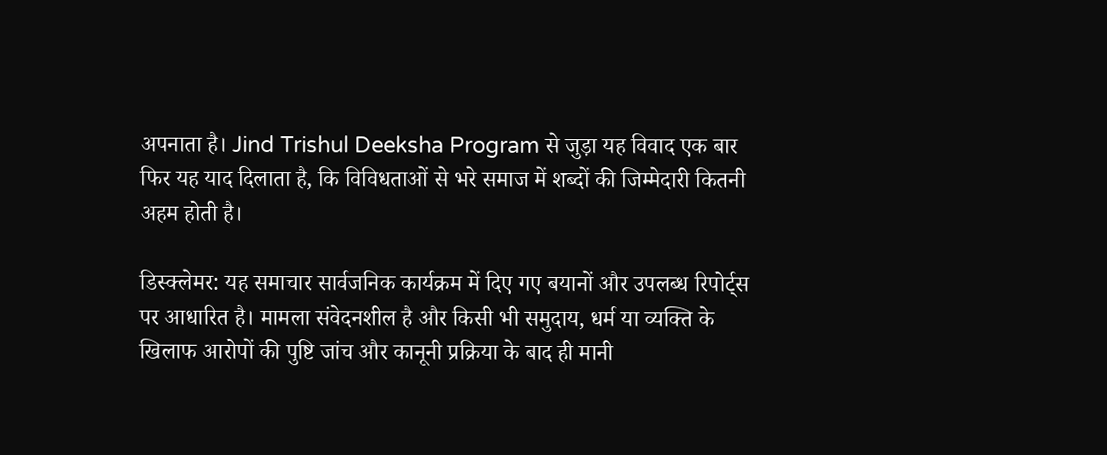अपनाता है। Jind Trishul Deeksha Program से जुड़ा यह विवाद एक बार फिर यह याद दिलाता है, कि विविधताओं से भरे समाज में शब्दों की जिम्मेदारी कितनी अहम होती है।

डिस्क्लेमर: यह समाचार सार्वजनिक कार्यक्रम में दिए गए बयानों और उपलब्ध रिपोर्ट्स पर आधारित है। मामला संवेदनशील है और किसी भी समुदाय, धर्म या व्यक्ति के खिलाफ आरोपों की पुष्टि जांच और कानूनी प्रक्रिया के बाद ही मानी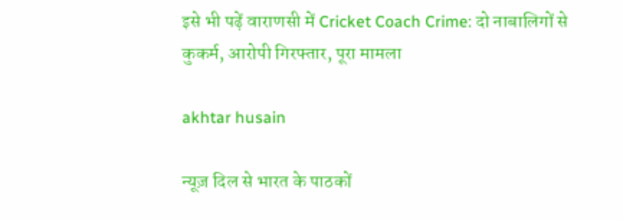इसे भी पढ़ें वाराणसी में Cricket Coach Crime: दो नाबालिगों से कुकर्म, आरोपी गिरफ्तार, पूरा मामला

akhtar husain

न्यूज़ दिल से भारत के पाठकों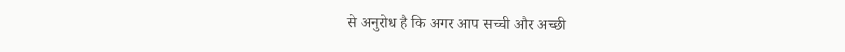से अनुरोध है कि अगर आप सच्ची और अच्छी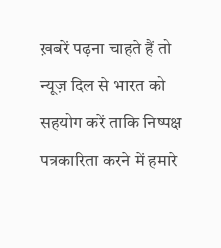ख़बरें पढ़ना चाहते हैं तो न्यूज़ दिल से भारत को सहयोग करें ताकि निष्पक्ष पत्रकारिता करने में हमारे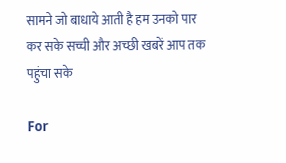सामने जो बाधाये आती है हम उनको पार कर सके सच्ची और अच्छी खबरें आप तक पहुंचा सके

For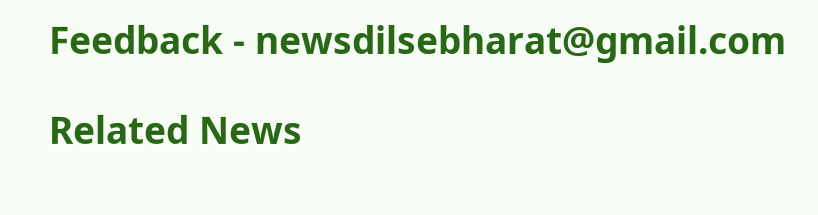Feedback - newsdilsebharat@gmail.com

Related News